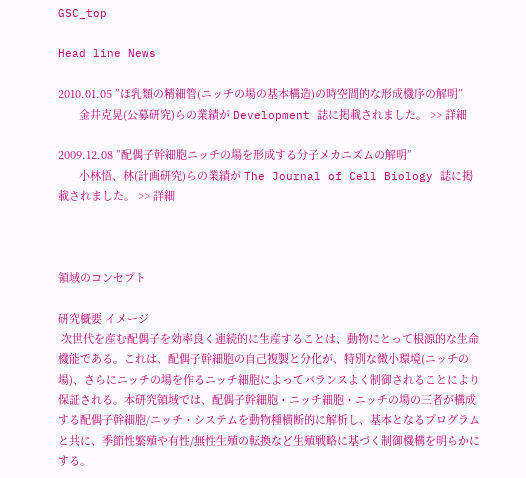GSC_top

Head line News

2010.01.05 ”ほ乳類の精細管(ニッチの場の基本構造)の時空間的な形成機序の解明”
       金井克晃(公募研究)らの業績が Development 誌に掲載されました。 >> 詳細

2009.12.08 ”配偶子幹細胞ニッチの場を形成する分子メカニズムの解明”
       小林悟、林(計画研究)らの業績が The Journal of Cell Biology 誌に掲載されました。 >> 詳細



領域のコンセプト

研究概要 イメージ
 次世代を産む配偶子を効率良く連続的に生産することは、動物にとって根源的な生命機能である。これは、配偶子幹細胞の自己複製と分化が、特別な微小環境(ニッチの場)、さらにニッチの場を作るニッチ細胞によってバランスよく制御されることにより保証される。本研究領域では、配偶子幹細胞・ニッチ細胞・ニッチの場の三者が構成する配偶子幹細胞/ニッチ・システムを動物種横断的に解析し、基本となるプログラムと共に、季節性繁殖や有性/無性生殖の転換など生殖戦略に基づく制御機構を明らかにする。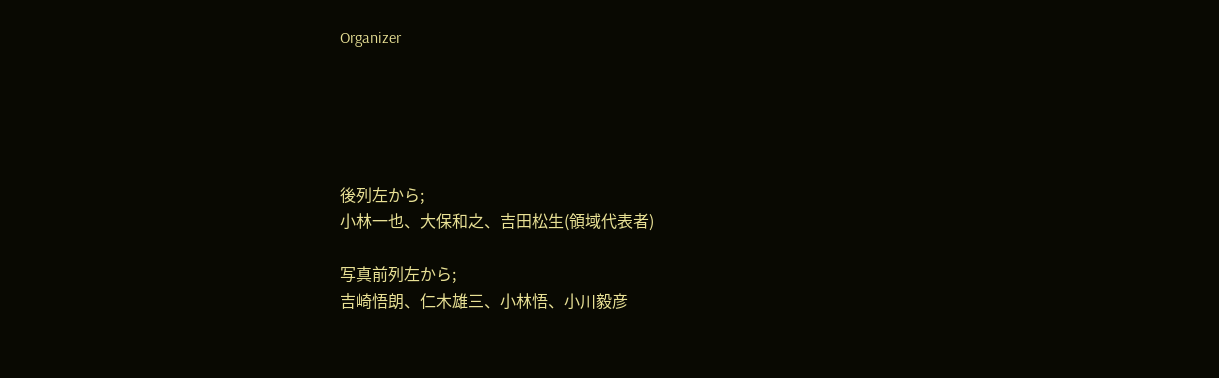Organizer





後列左から;
小林一也、大保和之、吉田松生(領域代表者)

写真前列左から;
吉崎悟朗、仁木雄三、小林悟、小川毅彦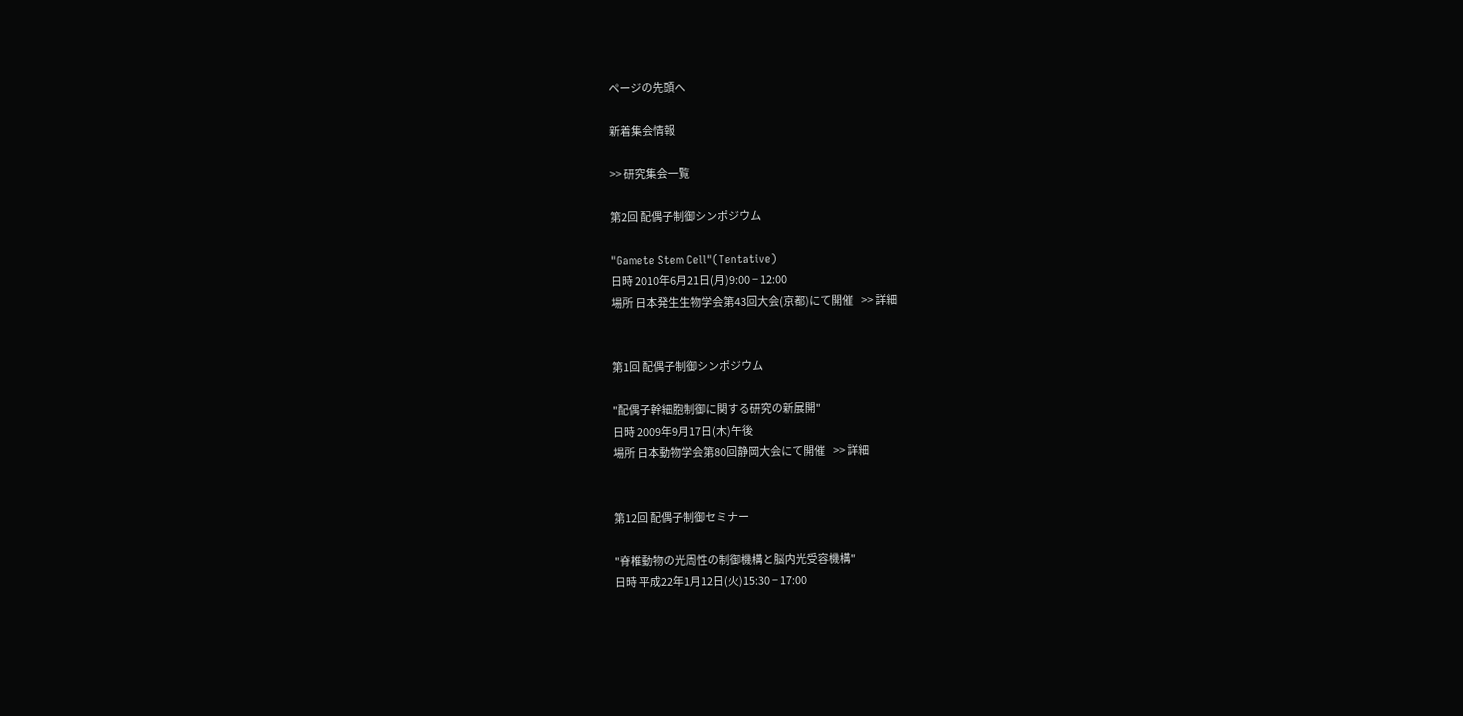ページの先頭へ

新着集会情報

>> 研究集会一覧

第2回 配偶子制御シンポジウム

"Gamete Stem Cell"(Tentative)
日時 2010年6月21日(月)9:00 − 12:00
場所 日本発生生物学会第43回大会(京都)にて開催    >> 詳細


第1回 配偶子制御シンポジウム

"配偶子幹細胞制御に関する研究の新展開"
日時 2009年9月17日(木)午後
場所 日本動物学会第80回静岡大会にて開催    >> 詳細


第12回 配偶子制御セミナー

"脊椎動物の光周性の制御機構と脳内光受容機構"
日時 平成22年1月12日(火)15:30 − 17:00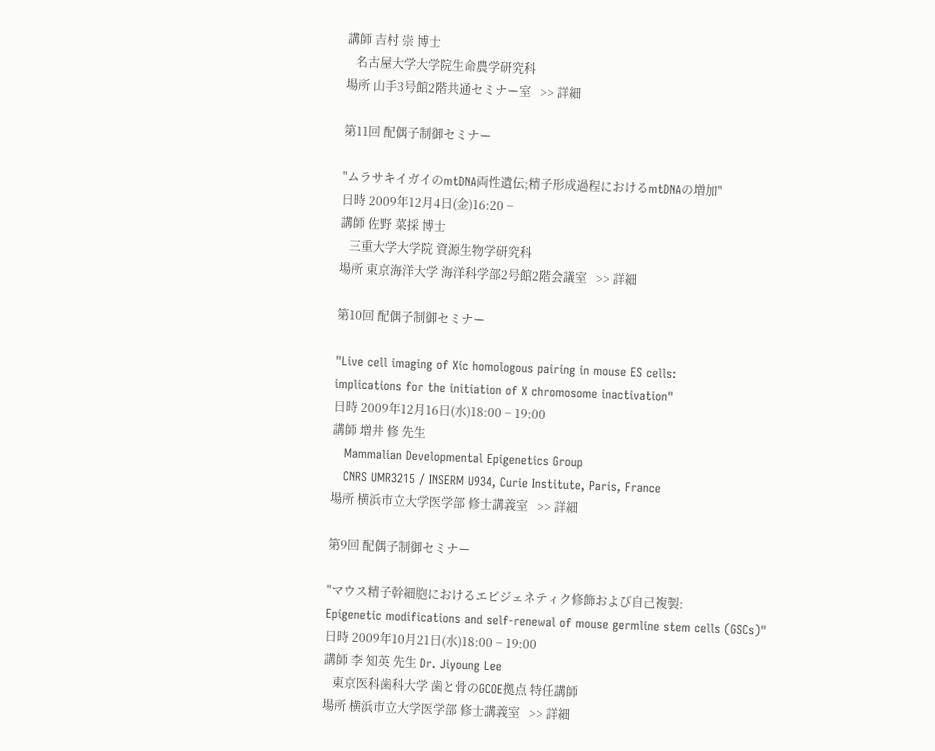講師 吉村 崇 博士
   名古屋大学大学院生命農学研究科
場所 山手3号館2階共通セミナー室   >> 詳細

第11回 配偶子制御セミナー

"ムラサキイガイのmtDNA両性遺伝;精子形成過程におけるmtDNAの増加"
日時 2009年12月4日(金)16:20 −
講師 佐野 菜採 博士
   三重大学大学院 資源生物学研究科
場所 東京海洋大学 海洋科学部2号館2階会議室   >> 詳細

第10回 配偶子制御セミナー

"Live cell imaging of Xic homologous pairing in mouse ES cells:
implications for the initiation of X chromosome inactivation"
日時 2009年12月16日(水)18:00 − 19:00
講師 増井 修 先生
   Mammalian Developmental Epigenetics Group
   CNRS UMR3215 / INSERM U934, Curie Institute, Paris, France
場所 横浜市立大学医学部 修士講義室   >> 詳細

第9回 配偶子制御セミナー

"マウス精子幹細胞におけるエピジェネティク修飾および自己複製:
Epigenetic modifications and self-renewal of mouse germline stem cells (GSCs)"
日時 2009年10月21日(水)18:00 − 19:00
講師 李 知英 先生 Dr. Jiyoung Lee
   東京医科歯科大学 歯と骨のGCOE拠点 特任講師
場所 横浜市立大学医学部 修士講義室   >> 詳細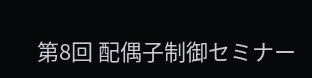第8回 配偶子制御セミナー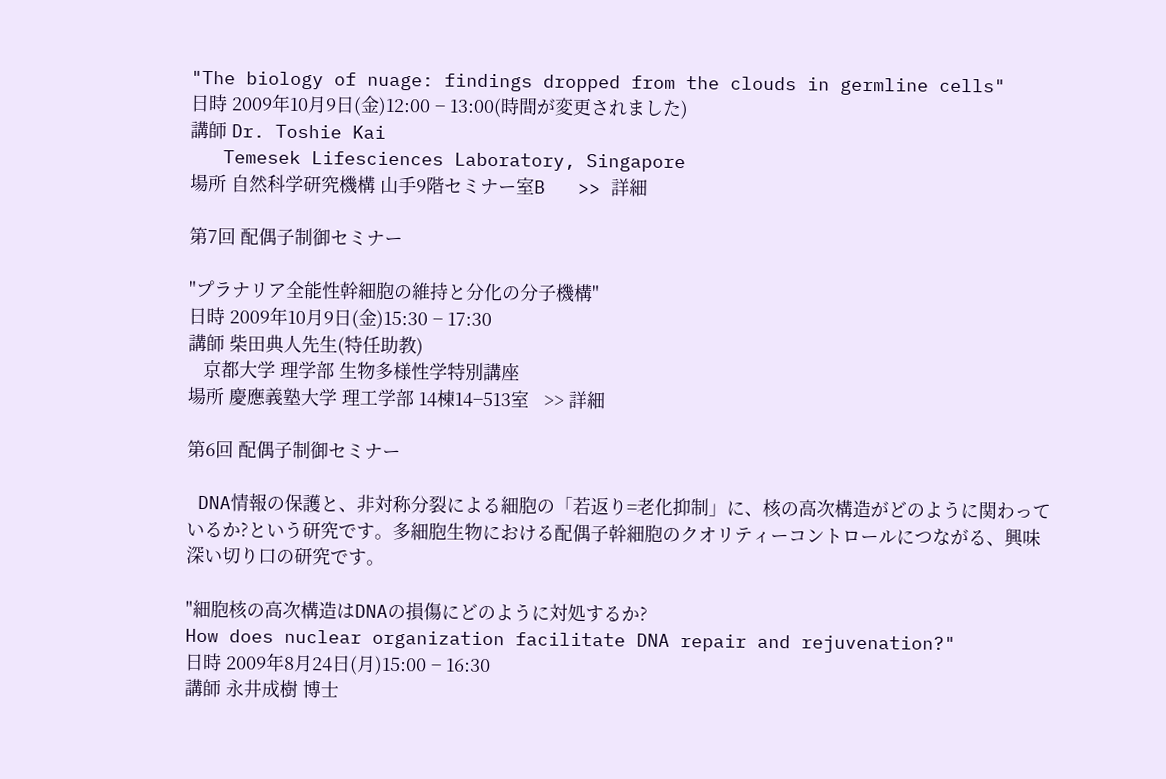"The biology of nuage: findings dropped from the clouds in germline cells"
日時 2009年10月9日(金)12:00 − 13:00(時間が変更されました)
講師 Dr. Toshie Kai
   Temesek Lifesciences Laboratory, Singapore
場所 自然科学研究機構 山手9階セミナー室B   >> 詳細

第7回 配偶子制御セミナー

"プラナリア全能性幹細胞の維持と分化の分子機構"
日時 2009年10月9日(金)15:30 − 17:30
講師 柴田典人先生(特任助教)
   京都大学 理学部 生物多様性学特別講座
場所 慶應義塾大学 理工学部 14棟14−513室   >> 詳細

第6回 配偶子制御セミナー

 DNA情報の保護と、非対称分裂による細胞の「若返り=老化抑制」に、核の高次構造がどのように関わっているか?という研究です。多細胞生物における配偶子幹細胞のクオリティーコントロールにつながる、興味深い切り口の研究です。

"細胞核の高次構造はDNAの損傷にどのように対処するか?
How does nuclear organization facilitate DNA repair and rejuvenation?"
日時 2009年8月24日(月)15:00 − 16:30
講師 永井成樹 博士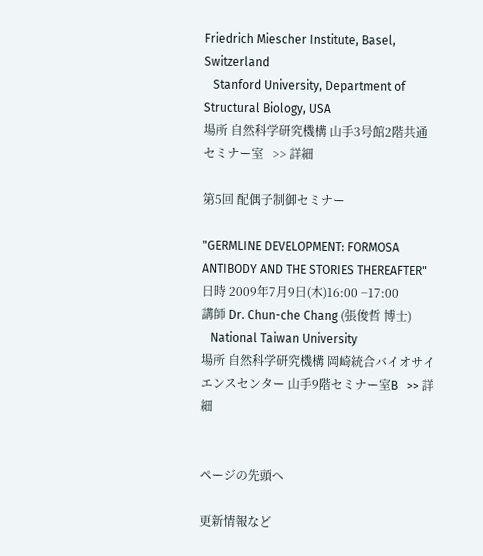Friedrich Miescher Institute, Basel, Switzerland
   Stanford University, Department of Structural Biology, USA
場所 自然科学研究機構 山手3号館2階共通セミナー室   >> 詳細

第5回 配偶子制御セミナー

"GERMLINE DEVELOPMENT: FORMOSA ANTIBODY AND THE STORIES THEREAFTER"
日時 2009年7月9日(木)16:00 −17:00
講師 Dr. Chun-che Chang (張俊哲 博士)
   National Taiwan University
場所 自然科学研究機構 岡崎統合バイオサイエンスセンター 山手9階セミナー室B   >> 詳細


ページの先頭へ

更新情報など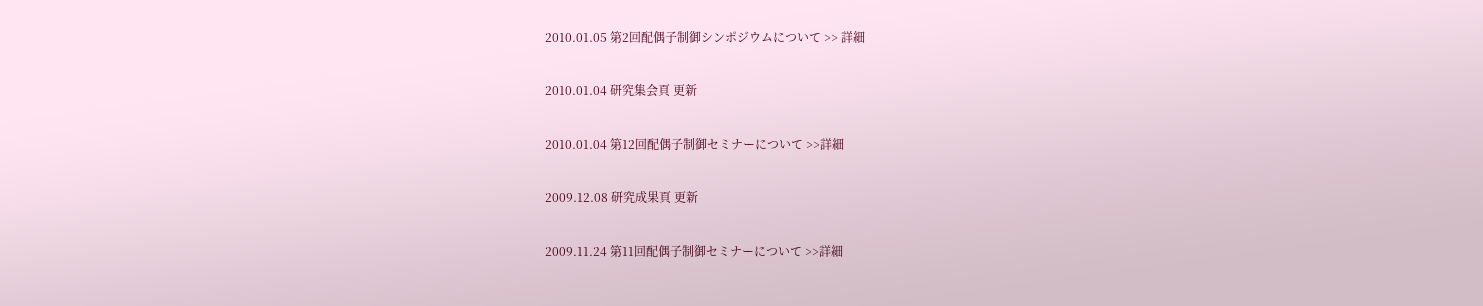2010.01.05 第2回配偶子制御シンポジウムについて >> 詳細

2010.01.04 研究集会頁 更新

2010.01.04 第12回配偶子制御セミナーについて >>詳細

2009.12.08 研究成果頁 更新

2009.11.24 第11回配偶子制御セミナーについて >>詳細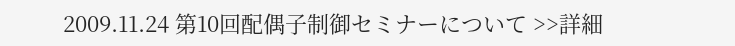2009.11.24 第10回配偶子制御セミナーについて >>詳細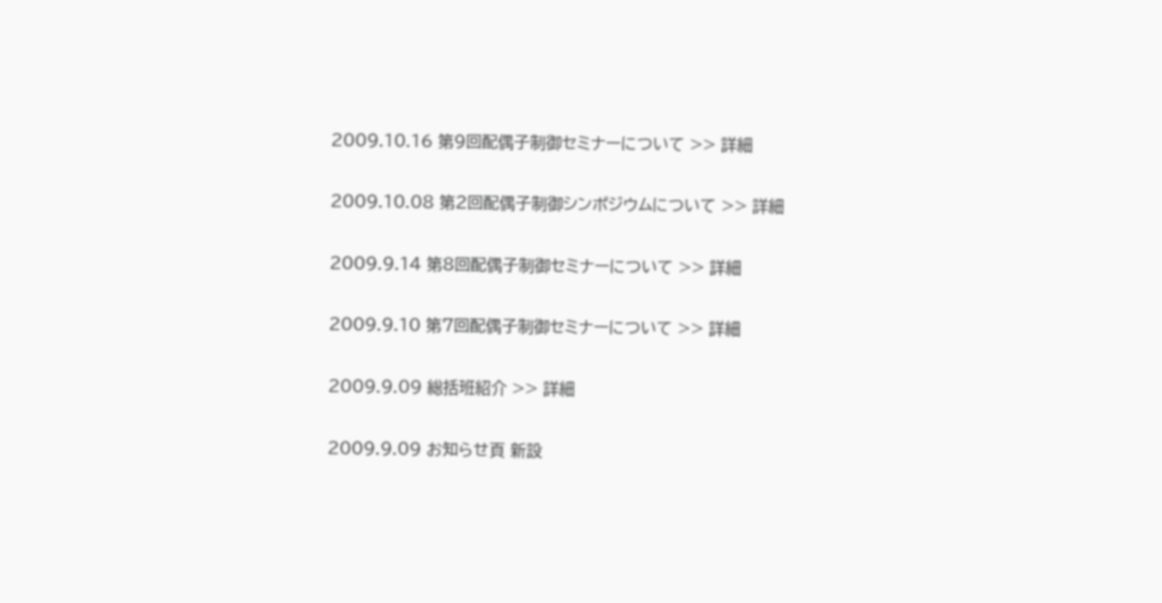2009.10.16 第9回配偶子制御セミナーについて >> 詳細

2009.10.08 第2回配偶子制御シンポジウムについて >> 詳細

2009.9.14 第8回配偶子制御セミナーについて >> 詳細

2009.9.10 第7回配偶子制御セミナーについて >> 詳細

2009.9.09 総括班紹介 >> 詳細

2009.9.09 お知らせ頁 新設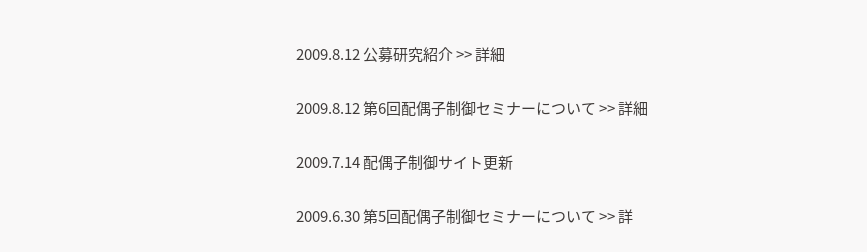2009.8.12 公募研究紹介 >> 詳細

2009.8.12 第6回配偶子制御セミナーについて >> 詳細

2009.7.14 配偶子制御サイト更新

2009.6.30 第5回配偶子制御セミナーについて >> 詳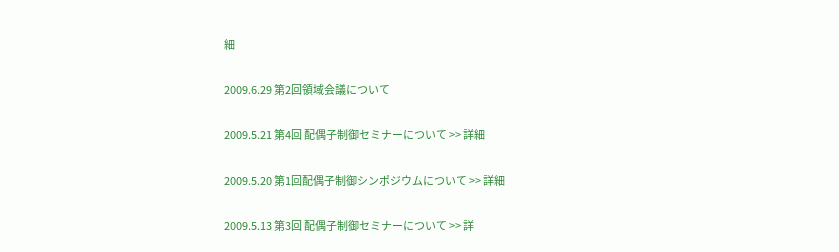細

2009.6.29 第2回領域会議について

2009.5.21 第4回 配偶子制御セミナーについて >> 詳細

2009.5.20 第1回配偶子制御シンポジウムについて >> 詳細

2009.5.13 第3回 配偶子制御セミナーについて >> 詳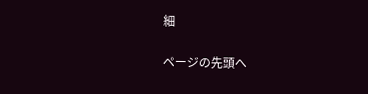細

ページの先頭へ